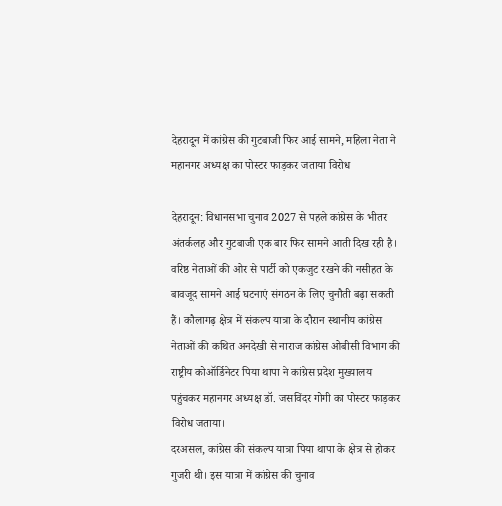देहरादून में कांग्रेस की गुटबाजी फिर आई सामने, महिला नेता ने महानगर अध्यक्ष का पोस्टर फाड़कर जताया विरोध

देहरादून: विधानसभा चुनाव 2027 से पहले कांग्रेस के भीतर अंतर्कलह और गुटबाजी एक बार फिर सामने आती दिख रही है। वरिष्ठ नेताओं की ओर से पार्टी को एकजुट रखने की नसीहत के बावजूद सामने आई घटनाएं संगठन के लिए चुनौती बढ़ा सकती हैं। कौलागढ़ क्षेत्र में संकल्प यात्रा के दौरान स्थानीय कांग्रेस नेताओं की कथित अनदेखी से नाराज कांग्रेस ओबीसी विभाग की राष्ट्रीय कोऑर्डिनेटर पिया थापा ने कांग्रेस प्रदेश मुख्यालय पहुंचकर महानगर अध्यक्ष डॉ. जसविंदर गोगी का पोस्टर फाड़कर विरोध जताया।
दरअसल, कांग्रेस की संकल्प यात्रा पिया थापा के क्षेत्र से होकर गुजरी थी। इस यात्रा में कांग्रेस की चुनाव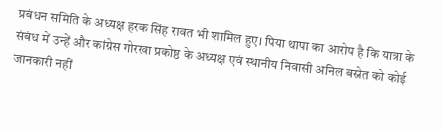प्रबंधन समिति के अध्यक्ष हरक सिंह रावत भी शामिल हुए। पिया थापा का आरोप है कि यात्रा के संबंध में उन्हें और कांग्रेस गोरखा प्रकोष्ठ के अध्यक्ष एवं स्थानीय निवासी अनिल बस्नेत को कोई जानकारी नहीं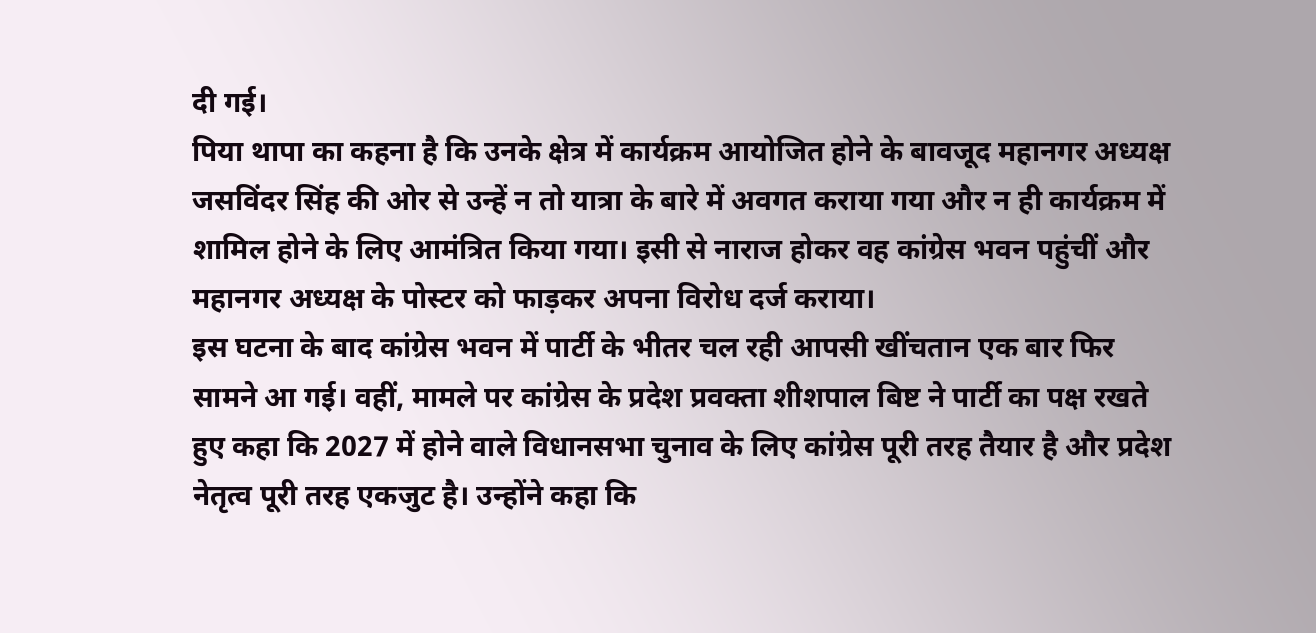दी गई।
पिया थापा का कहना है कि उनके क्षेत्र में कार्यक्रम आयोजित होने के बावजूद महानगर अध्यक्ष जसविंदर सिंह की ओर से उन्हें न तो यात्रा के बारे में अवगत कराया गया और न ही कार्यक्रम में शामिल होने के लिए आमंत्रित किया गया। इसी से नाराज होकर वह कांग्रेस भवन पहुंचीं और महानगर अध्यक्ष के पोस्टर को फाड़कर अपना विरोध दर्ज कराया।
इस घटना के बाद कांग्रेस भवन में पार्टी के भीतर चल रही आपसी खींचतान एक बार फिर सामने आ गई। वहीं, मामले पर कांग्रेस के प्रदेश प्रवक्ता शीशपाल बिष्ट ने पार्टी का पक्ष रखते हुए कहा कि 2027 में होने वाले विधानसभा चुनाव के लिए कांग्रेस पूरी तरह तैयार है और प्रदेश नेतृत्व पूरी तरह एकजुट है। उन्होंने कहा कि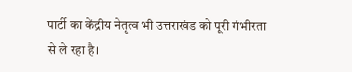पार्टी का केंद्रीय नेतृत्व भी उत्तराखंड को पूरी गंभीरता से ले रहा है।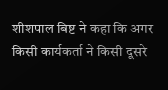शीशपाल बिष्ट ने कहा कि अगर किसी कार्यकर्ता ने किसी दूसरे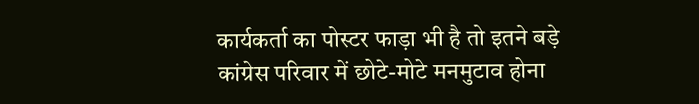कार्यकर्ता का पोस्टर फाड़ा भी है तो इतने बड़े कांग्रेस परिवार में छोटे-मोटे मनमुटाव होना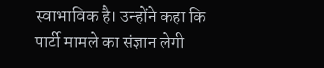स्वाभाविक है। उन्होंने कहा कि पार्टी मामले का संज्ञान लेगी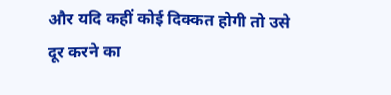और यदि कहीं कोई दिक्कत होगी तो उसे दूर करने का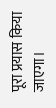पूरा प्रयास किया जाएगा।